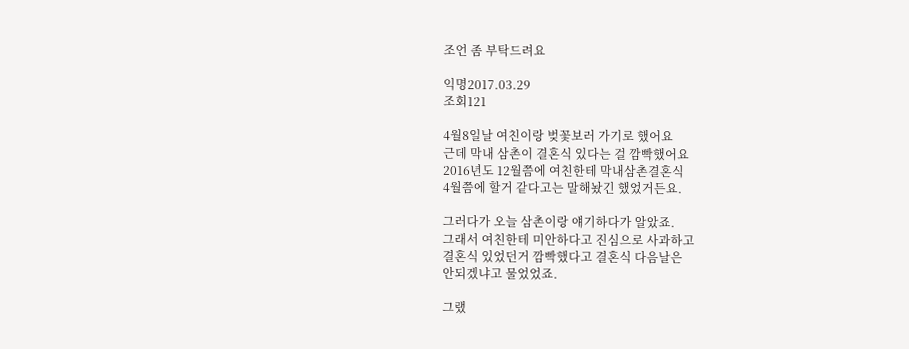조언 좀 부탁드려요

익명2017.03.29
조회121

4월8일날 여친이랑 벚꽃보러 가기로 했어요
근데 막내 삼촌이 결혼식 있다는 걸 깜빡했어요
2016년도 12월쯤에 여친한테 막내삼촌결혼식
4월쯤에 할거 같다고는 말해놨긴 했었거든요.

그러다가 오늘 삼촌이랑 얘기하다가 알았죠.
그래서 여친한테 미안하다고 진심으로 사과하고
결혼식 있었던거 깜빡했다고 결혼식 다음날은
안되겠냐고 물었었죠.

그랬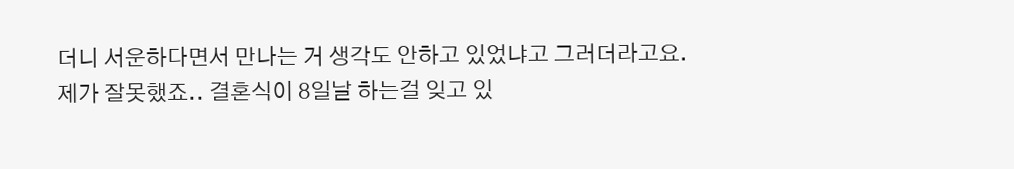더니 서운하다면서 만나는 거 생각도 안하고 있었냐고 그러더라고요.
제가 잘못했죠.. 결혼식이 8일날 하는걸 잊고 있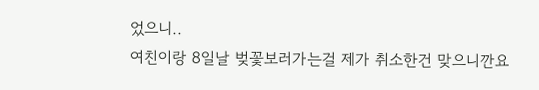었으니..
여친이랑 8일날 벚꽃보러가는걸 제가 취소한건 맞으니깐요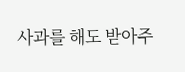사과를 해도 받아주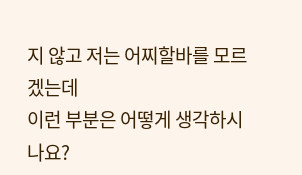지 않고 저는 어찌할바를 모르겠는데
이런 부분은 어떻게 생각하시나요?